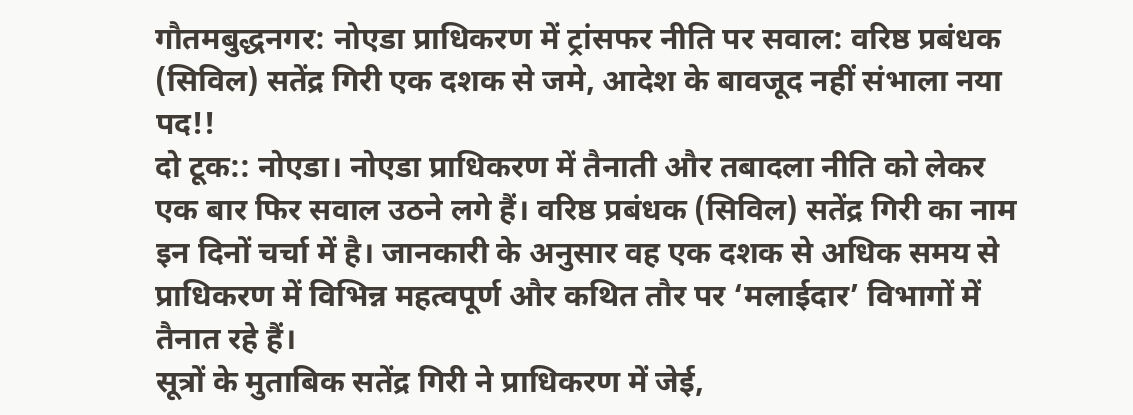गौतमबुद्धनगर: नोएडा प्राधिकरण में ट्रांसफर नीति पर सवाल: वरिष्ठ प्रबंधक (सिविल) सतेंद्र गिरी एक दशक से जमे, आदेश के बावजूद नहीं संभाला नया पद!!
दो टूक:: नोएडा। नोएडा प्राधिकरण में तैनाती और तबादला नीति को लेकर एक बार फिर सवाल उठने लगे हैं। वरिष्ठ प्रबंधक (सिविल) सतेंद्र गिरी का नाम इन दिनों चर्चा में है। जानकारी के अनुसार वह एक दशक से अधिक समय से प्राधिकरण में विभिन्न महत्वपूर्ण और कथित तौर पर ‘मलाईदार’ विभागों में तैनात रहे हैं।
सूत्रों के मुताबिक सतेंद्र गिरी ने प्राधिकरण में जेई,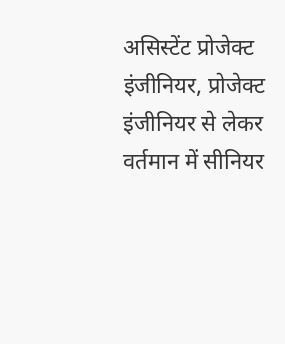असिस्टेंट प्रोजेक्ट इंजीनियर, प्रोजेक्ट इंजीनियर से लेकर वर्तमान में सीनियर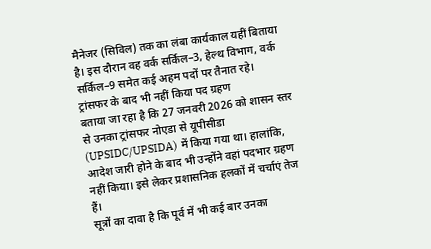मैनेजर (सिविल) तक का लंबा कार्यकाल यहीं बिताया है। इस दौरान वह वर्क सर्किल–3, हेल्थ विभाग, वर्क सर्किल–9 समेत कई अहम पदों पर तैनात रहे।
ट्रांसफर के बाद भी नहीं किया पद ग्रहण
बताया जा रहा है कि 27 जनवरी 2026 को शासन स्तर से उनका ट्रांसफर नोएडा से यूपीसीडा (UPSIDC/UPSIDA) में किया गया था। हालांकि, आदेश जारी होने के बाद भी उन्होंने वहां पदभार ग्रहण नहीं किया। इसे लेकर प्रशासनिक हलकों में चर्चाएं तेज हैं।
सूत्रों का दावा है कि पूर्व में भी कई बार उनका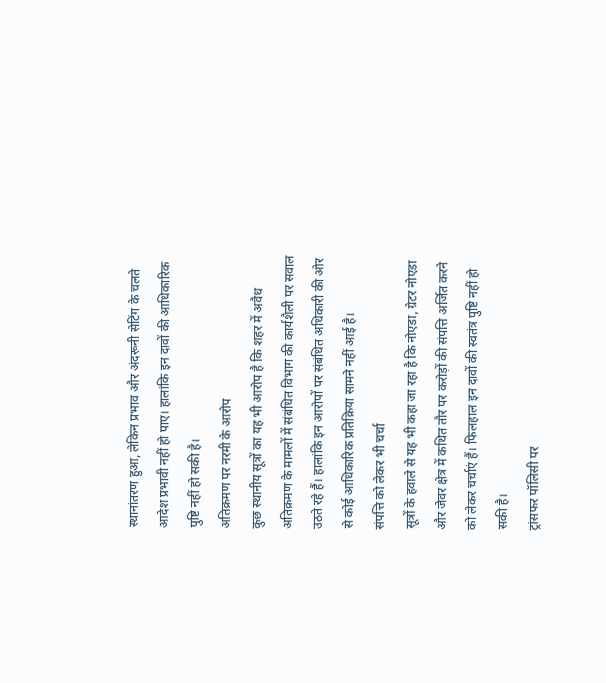स्थानांतरण हुआ, लेकिन प्रभाव और अंदरूनी सेटिंग के चलते आदेश प्रभावी नहीं हो पाए। हालांकि इन दावों की आधिकारिक पुष्टि नहीं हो सकी है।
अतिक्रमण पर नरमी के आरोप
कुछ स्थानीय सूत्रों का यह भी आरोप है कि शहर में अवैध अतिक्रमण के मामलों में संबंधित विभाग की कार्यशैली पर सवाल उठते रहे हैं। हालांकि इन आरोपों पर संबंधित अधिकारी की ओर से कोई आधिकारिक प्रतिक्रिया सामने नहीं आई है।
संपत्ति को लेकर भी चर्चा
सूत्रों के हवाले से यह भी कहा जा रहा है कि नोएडा, ग्रेटर नोएडा और जेवर क्षेत्र में कथित तौर पर करोड़ों की संपत्ति अर्जित करने को लेकर चर्चाएं हैं। फिलहाल इन दावों की स्वतंत्र पुष्टि नहीं हो सकी है।
ट्रांसफर पॉलिसी पर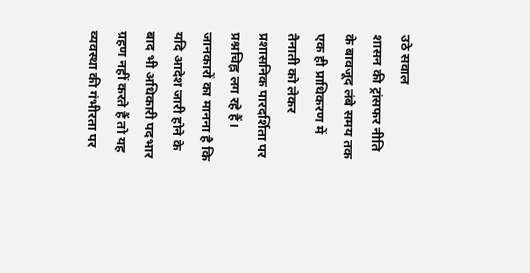उठे सवाल
शासन की ट्रांसफर नीति के बावजूद लंबे समय तक एक ही प्राधिकरण में तैनाती को लेकर प्रशासनिक पारदर्शिता पर प्रश्नचिह्न लग रहे हैं। जानकारों का मानना है कि यदि आदेश जारी होने के बाद भी अधिकारी पदभार ग्रहण नहीं करते हैं तो यह व्यवस्था की गंभीरता पर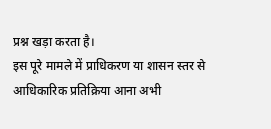प्रश्न खड़ा करता है।
इस पूरे मामले में प्राधिकरण या शासन स्तर से आधिकारिक प्रतिक्रिया आना अभी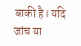बाकी है। यदि जांच या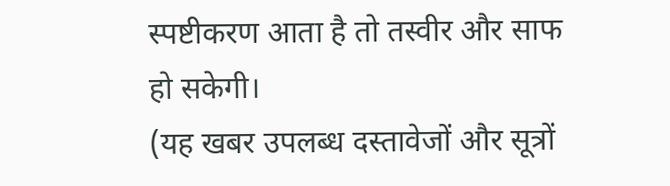स्पष्टीकरण आता है तो तस्वीर और साफ हो सकेगी।
(यह खबर उपलब्ध दस्तावेजों और सूत्रों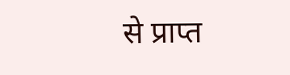से प्राप्त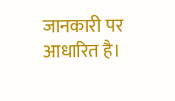जानकारी पर आधारित है।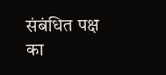संबंधित पक्ष का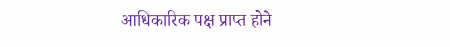आधिकारिक पक्ष प्राप्त होने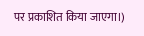पर प्रकाशित किया जाएगा।)